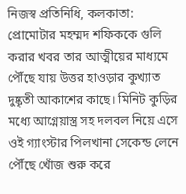নিজস্ব প্রতিনিধি, কলকাতা: প্রোমোটার মহম্মদ শফিককে গুলি করার খবর তার আত্মীয়ের মাধ্যমে পৌঁছে যায় উত্তর হাওড়ার কুখ্যাত দুষ্কৃতী আকাশের কাছে। মিনিট কুড়ির মধ্যে আগ্নেয়াস্ত্র সহ দলবল নিয়ে এসে ওই গ্যাংস্টার পিলখানা সেকেন্ড লেনে পৌঁছে খোঁজ শুরু করে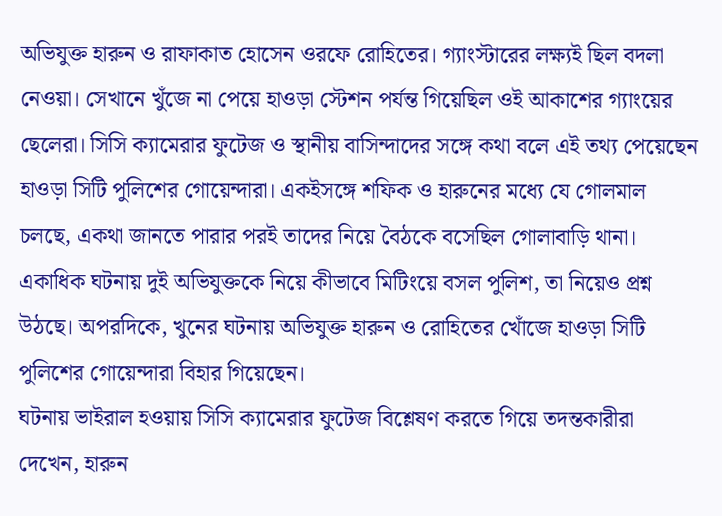অভিযুক্ত হারুন ও রাফাকাত হোসেন ওরফে রোহিতের। গ্যাংস্টারের লক্ষ্যই ছিল বদলা নেওয়া। সেখানে খুঁজে না পেয়ে হাওড়া স্টেশন পর্যন্ত গিয়েছিল ওই আকাশের গ্যাংয়ের ছেলেরা। সিসি ক্যামেরার ফুটেজ ও স্থানীয় বাসিন্দাদের সঙ্গে কথা বলে এই তথ্য পেয়েছেন হাওড়া সিটি পুলিশের গোয়েন্দারা। একইসঙ্গে শফিক ও হারুনের মধ্যে যে গোলমাল চলছে, একথা জানতে পারার পরই তাদের নিয়ে বৈঠকে বসেছিল গোলাবাড়ি থানা। একাধিক ঘটনায় দুই অভিযুক্তকে নিয়ে কীভাবে মিটিংয়ে বসল পুলিশ, তা নিয়েও প্রশ্ন উঠছে। অপরদিকে, খুনের ঘটনায় অভিযুক্ত হারুন ও রোহিতের খোঁজে হাওড়া সিটি পুলিশের গোয়েন্দারা বিহার গিয়েছেন।
ঘটনায় ভাইরাল হওয়ায় সিসি ক্যামেরার ফুটেজ বিশ্লেষণ করতে গিয়ে তদন্তকারীরা দেখেন, হারুন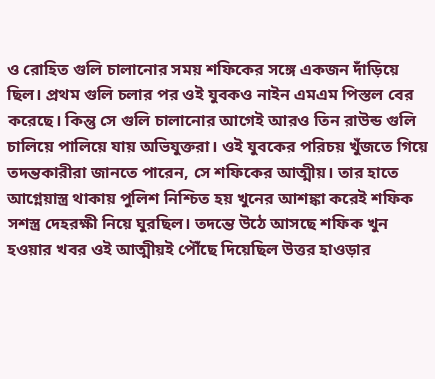ও রোহিত গুলি চালানোর সময় শফিকের সঙ্গে একজন দাঁড়িয়ে ছিল। প্রথম গুলি চলার পর ওই যুবকও নাইন এমএম পিস্তল বের করেছে। কিন্তু সে গুলি চালানোর আগেই আরও তিন রাউন্ড গুলি চালিয়ে পালিয়ে যায় অভিযুক্তরা। ওই যুবকের পরিচয় খুঁজতে গিয়ে তদন্তকারীরা জানতে পারেন, সে শফিকের আত্মীয়। তার হাতে আগ্নেয়াস্ত্র থাকায় পুলিশ নিশ্চিত হয় খুনের আশঙ্কা করেই শফিক সশস্ত্র দেহরক্ষী নিয়ে ঘুরছিল। তদন্তে উঠে আসছে শফিক খুন হওয়ার খবর ওই আত্মীয়ই পৌঁছে দিয়েছিল উত্তর হাওড়ার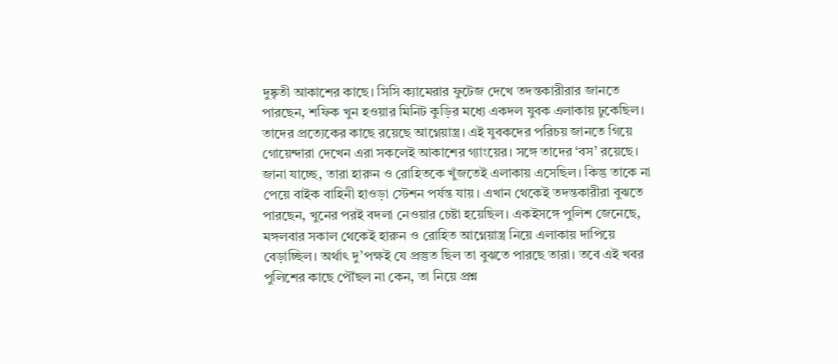দুষ্কৃতী আকাশের কাছে। সিসি ক্যামেরার ফুটেজ দেখে তদন্তকারীরার জানতে পারছেন, শফিক খুন হওয়ার মিনিট কুড়ির মধ্যে একদল যুবক এলাকায় ঢুকেছিল। তাদের প্রত্যেকের কাছে রয়েছে আগ্নেয়াস্ত্র। এই যুবকদের পরিচয় জানতে গিয়ে গোয়েন্দারা দেখেন এরা সকলেই আকাশের গ্যাংয়ের। সঙ্গে তাদের ‘বস’ রয়েছে। জানা যাচ্ছে, তারা হারুন ও রোহিতকে খুঁজতেই এলাকায় এসেছিল। কিন্তু তাকে না পেয়ে বাইক বাহিনী হাওড়া স্টেশন পর্যন্ত যায়। এখান থেকেই তদন্তকারীরা বুঝতে পারছেন, খুনের পরই বদলা নেওয়ার চেষ্টা হয়েছিল। একইসঙ্গে পুলিশ জেনেছে, মঙ্গলবার সকাল থেকেই হারুন ও রোহিত আগ্নেয়াস্ত্র নিয়ে এলাকায় দাপিয়ে বেড়াচ্ছিল। অর্থাৎ দু’পক্ষই যে প্রস্তুত ছিল তা বুঝতে পারছে তারা। তবে এই খবর পুলিশের কাছে পৌঁছল না কেন, তা নিয়ে প্রশ্ন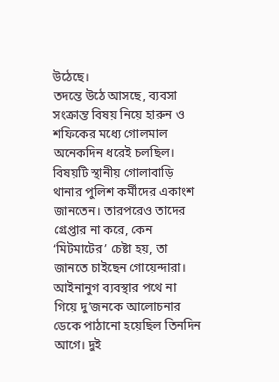উঠেছে।
তদন্তে উঠে আসছে, ব্যবসা সংক্রান্ত বিষয় নিয়ে হারুন ও শফিকের মধ্যে গোলমাল অনেকদিন ধরেই চলছিল। বিষয়টি স্থানীয় গোলাবাড়ি থানার পুলিশ কর্মীদের একাংশ জানতেন। তারপরেও তাদের গ্রেপ্তার না করে, কেন ‘মিটমাটের’ চেষ্টা হয়, তা জানতে চাইছেন গোয়েন্দারা। আইনানুগ ব্যবস্থার পথে না গিয়ে দু’জনকে আলোচনার ডেকে পাঠানো হয়েছিল তিনদিন আগে। দুই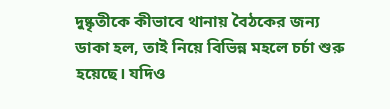দুষ্কৃতীকে কীভাবে থানায় বৈঠকের জন্য ডাকা হল, তাই নিয়ে বিভিন্ন মহলে চর্চা শুরু হয়েছে। যদিও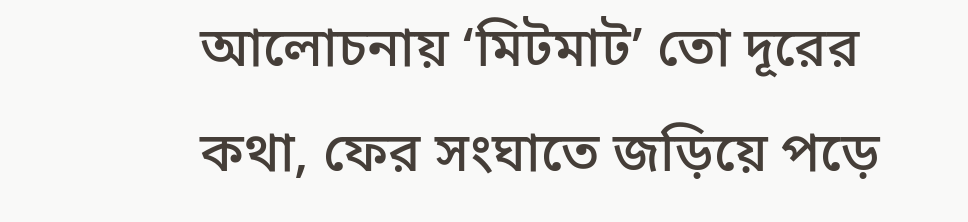আলোচনায় ‘মিটমাট’ তো দূরের কথা, ফের সংঘাতে জড়িয়ে পড়ে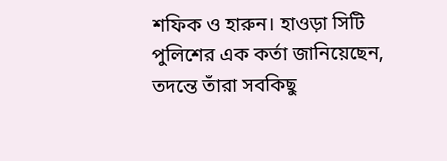শফিক ও হারুন। হাওড়া সিটি পুলিশের এক কর্তা জানিয়েছেন, তদন্তে তাঁরা সবকিছু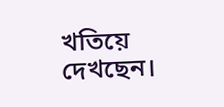খতিয়ে দেখছেন।